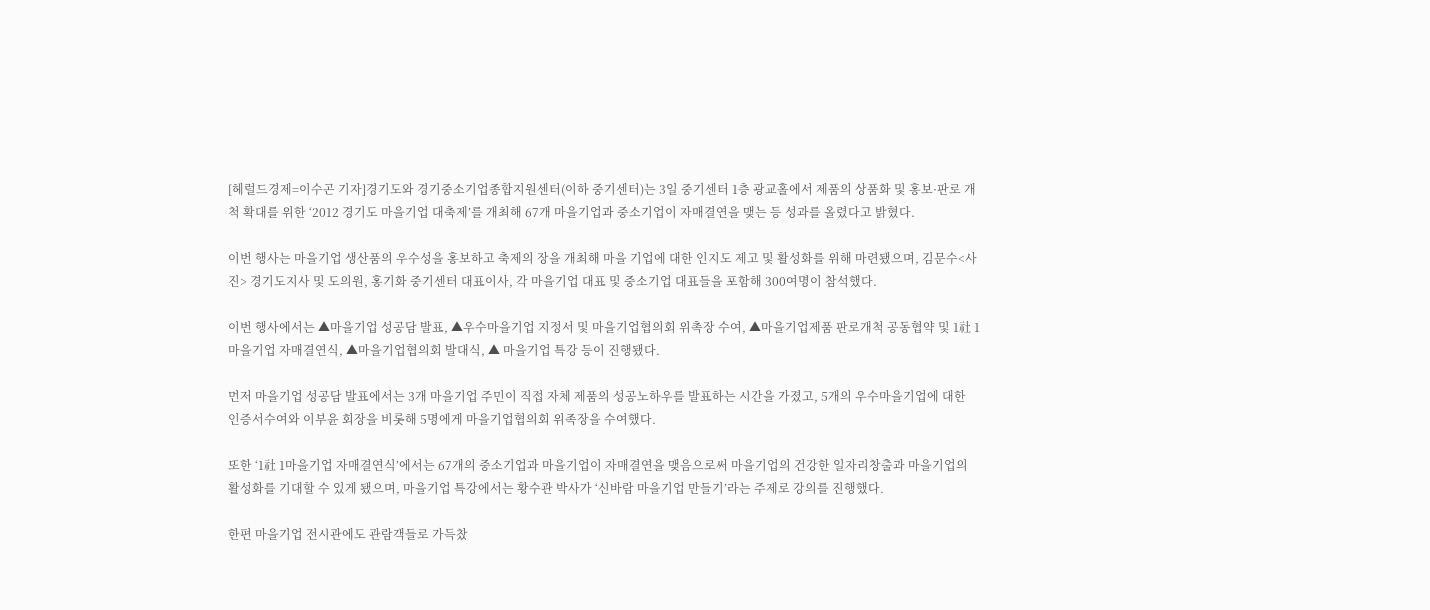[헤럴드경제=이수곤 기자]경기도와 경기중소기업종합지원센터(이하 중기센터)는 3일 중기센터 1층 광교홀에서 제품의 상품화 및 홍보·판로 개척 확대를 위한 ‘2012 경기도 마을기업 대축제’를 개최해 67개 마을기업과 중소기업이 자매결연을 맺는 등 성과를 올렸다고 밝혔다.

이번 행사는 마을기업 생산품의 우수성을 홍보하고 축제의 장을 개최해 마을 기업에 대한 인지도 제고 및 활성화를 위해 마련됐으며, 김문수<사진> 경기도지사 및 도의원, 홍기화 중기센터 대표이사, 각 마을기업 대표 및 중소기업 대표들을 포함해 300여명이 참석했다.

이번 행사에서는 ▲마을기업 성공담 발표, ▲우수마을기업 지정서 및 마을기업협의회 위촉장 수여, ▲마을기업제품 판로개척 공동협약 및 1社 1마을기업 자매결연식, ▲마을기업협의회 발대식, ▲ 마을기업 특강 등이 진행됐다.

먼저 마을기업 성공담 발표에서는 3개 마을기업 주민이 직접 자체 제품의 성공노하우를 발표하는 시간을 가졌고, 5개의 우수마을기업에 대한 인증서수여와 이부윤 회장을 비롯해 5명에게 마을기업협의회 위족장을 수여했다.

또한 ‘1社 1마을기업 자매결연식’에서는 67개의 중소기업과 마을기업이 자매결연을 맺음으로써 마을기업의 건강한 일자리창출과 마을기업의 활성화를 기대할 수 있게 됐으며, 마을기업 특강에서는 황수관 박사가 ‘신바람 마을기업 만들기’라는 주제로 강의를 진행했다.

한편 마을기업 전시관에도 관람객들로 가득찼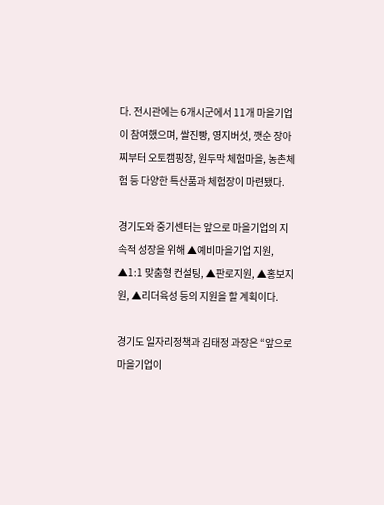다. 전시관에는 6개시군에서 11개 마을기업이 참여했으며, 쌀진빵, 영지버섯, 깻순 장아찌부터 오토캠핑장, 원두막 체험마을, 농촌체험 등 다양한 특산품과 체험장이 마련됐다.

경기도와 중기센터는 앞으로 마을기업의 지속적 성장을 위해 ▲예비마을기업 지원, ▲1:1 맞춤형 컨설팅, ▲판로지원, ▲홍보지원, ▲리더육성 등의 지원을 할 계획이다.

경기도 일자리정책과 김태정 과장은 “앞으로 마을기업이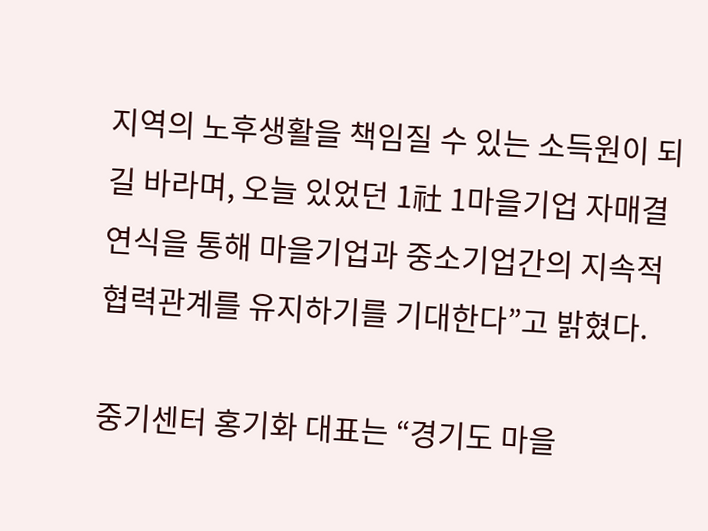지역의 노후생활을 책임질 수 있는 소득원이 되길 바라며, 오늘 있었던 1社 1마을기업 자매결연식을 통해 마을기업과 중소기업간의 지속적 협력관계를 유지하기를 기대한다”고 밝혔다.

중기센터 홍기화 대표는 “경기도 마을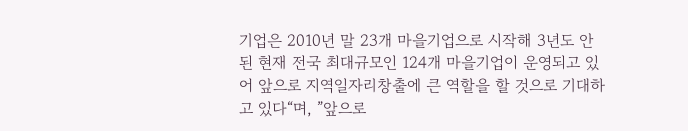기업은 2010년 말 23개 마을기업으로 시작해 3년도 안된 현재 전국 최대규모인 124개 마을기업이 운영되고 있어 앞으로 지역일자리창출에 큰 역할을 할 것으로 기대하고 있다“며, ”앞으로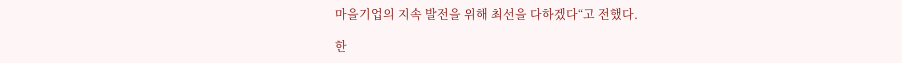마을기업의 지속 발전을 위해 최선을 다하겠다“고 전했다.

한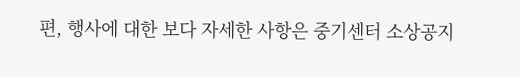편, 행사에 대한 보다 자세한 사항은 중기센터 소상공지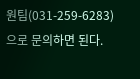원팀(031-259-6283)으로 문의하면 된다.